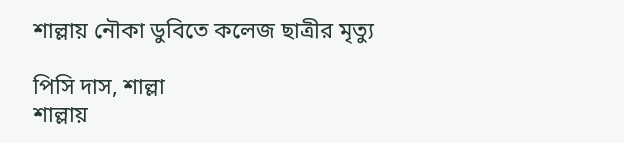শাল্লায় নৌকা ডুবিতে কলেজ ছাত্রীর মৃত্যু

পিসি দাস, শাল্লা
শাল্লায়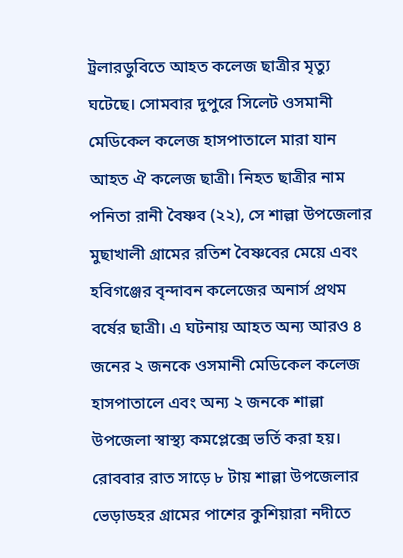ট্রলারডুবিতে আহত কলেজ ছাত্রীর মৃত্যু ঘটেছে। সোমবার দুপুরে সিলেট ওসমানী মেডিকেল কলেজ হাসপাতালে মারা যান আহত ঐ কলেজ ছাত্রী। নিহত ছাত্রীর নাম পনিতা রানী বৈষ্ণব (২২), সে শাল্লা উপজেলার মুছাখালী গ্রামের রতিশ বৈষ্ণবের মেয়ে এবং হবিগঞ্জের বৃন্দাবন কলেজের অনার্স প্রথম বর্ষের ছাত্রী। এ ঘটনায় আহত অন্য আরও ৪ জনের ২ জনকে ওসমানী মেডিকেল কলেজ হাসপাতালে এবং অন্য ২ জনকে শাল্লা উপজেলা স্বাস্থ্য কমপ্লেক্সে ভর্তি করা হয়। রোববার রাত সাড়ে ৮ টায় শাল্লা উপজেলার ভেড়াডহর গ্রামের পাশের কুশিয়ারা নদীতে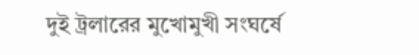দুই ট্রলারের মুখোমুখী সংঘর্ষে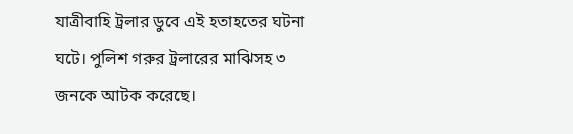যাত্রীবাহি ট্রলার ডুবে এই হতাহতের ঘটনা ঘটে। পুলিশ গরুর ট্রলারের মাঝিসহ ৩ জনকে আটক করেছে।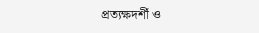প্রত্যক্ষদর্শী ও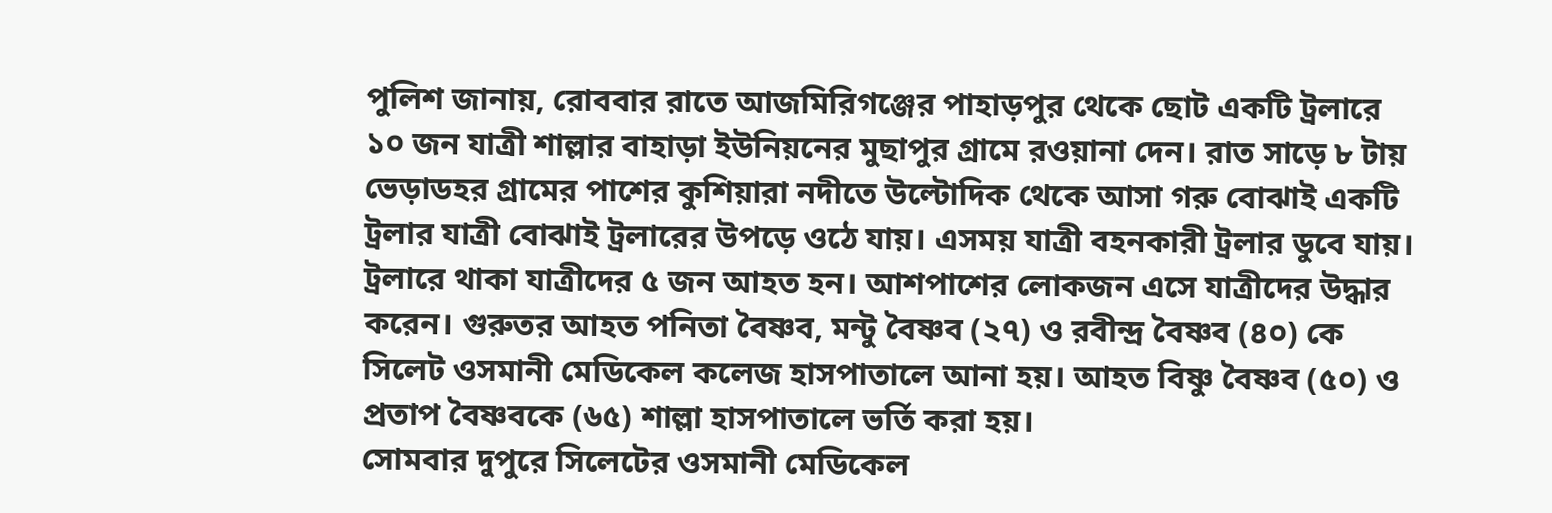পুলিশ জানায়, রোববার রাতে আজমিরিগঞ্জের পাহাড়পুর থেকে ছোট একটি ট্রলারে ১০ জন যাত্রী শাল্লার বাহাড়া ইউনিয়নের মুছাপুর গ্রামে রওয়ানা দেন। রাত সাড়ে ৮ টায় ভেড়াডহর গ্রামের পাশের কুশিয়ারা নদীতে উল্টোদিক থেকে আসা গরু বোঝাই একটি ট্রলার যাত্রী বোঝাই ট্রলারের উপড়ে ওঠে যায়। এসময় যাত্রী বহনকারী ট্রলার ডুবে যায়। ট্রলারে থাকা যাত্রীদের ৫ জন আহত হন। আশপাশের লোকজন এসে যাত্রীদের উদ্ধার করেন। গুরুতর আহত পনিতা বৈষ্ণব, মন্টু বৈষ্ণব (২৭) ও রবীন্দ্র বৈষ্ণব (৪০) কে সিলেট ওসমানী মেডিকেল কলেজ হাসপাতালে আনা হয়। আহত বিষ্ণু বৈষ্ণব (৫০) ও প্রতাপ বৈষ্ণবকে (৬৫) শাল্লা হাসপাতালে ভর্তি করা হয়।
সোমবার দুপুরে সিলেটের ওসমানী মেডিকেল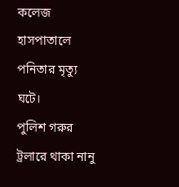কলেজ হাসপাতালে পনিতার মৃত্যু ঘটে।
পুলিশ গরুর ট্রলারে থাকা নানু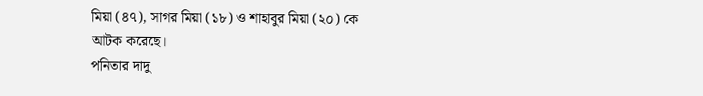মিয়া (৪৭), সাগর মিয়া (১৮) ও শাহাবুর মিয়া (২০) কে আটক করেছে।
পনিতার দাদু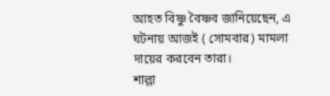আহত বিষ্ণু বৈষ্ণব জানিয়েছেন, এ ঘটনায় আজই ( সোমবার) মামলা দায়ের করবেন তারা।
শাল্লা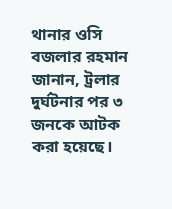থানার ওসি বজলার রহমান জানান, ট্রলার দুর্ঘটনার পর ৩ জনকে আটক করা হয়েছে।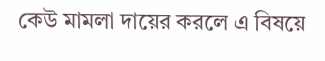কেউ মামলা দায়ের করলে এ বিষয়ে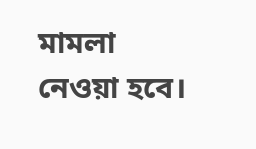মামলা নেওয়া হবে।